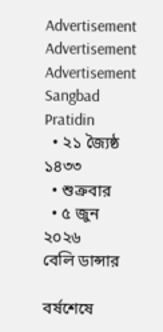Advertisement
Advertisement
Advertisement
Sangbad Pratidin
  • ২১ জ্যৈষ্ঠ ১৪৩৩
  • শুক্রবার
  • ৫ জুন ২০২৬
বেলি ডান্সার

বর্ষশেষে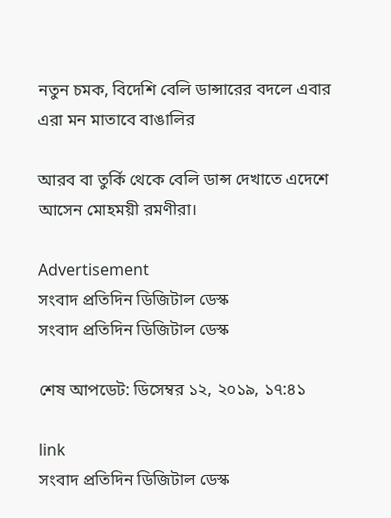নতুন চমক, বিদেশি বেলি ডান্সারের বদলে এবার এরা মন মাতাবে বাঙালির

আরব বা তুর্কি থেকে বেলি ডান্স দেখাতে এদেশে আসেন মোহময়ী রমণীরা।

Advertisement
সংবাদ প্রতিদিন ডিজিটাল ডেস্ক
সংবাদ প্রতিদিন ডিজিটাল ডেস্ক

শেষ আপডেট: ডিসেম্বর ১২, ২০১৯, ১৭:৪১

link
সংবাদ প্রতিদিন ডিজিটাল ডেস্ক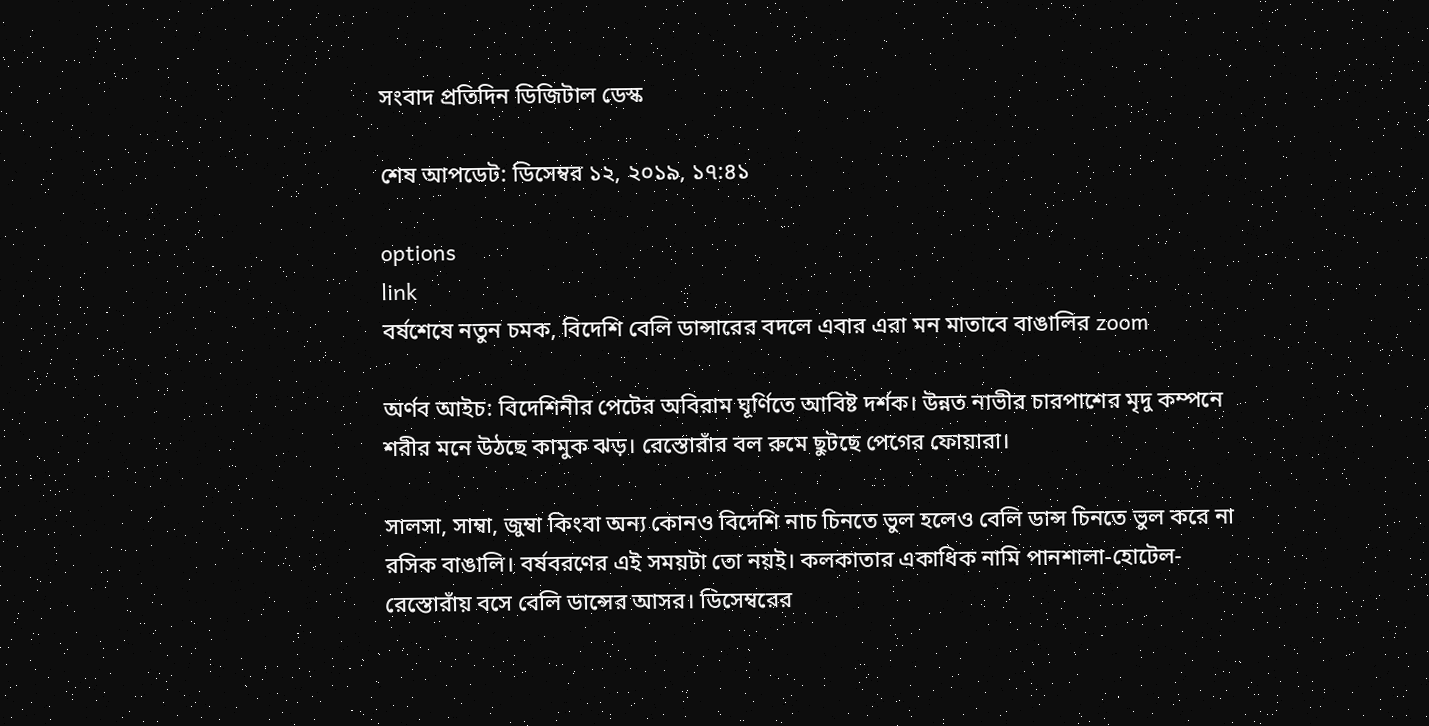সংবাদ প্রতিদিন ডিজিটাল ডেস্ক

শেষ আপডেট: ডিসেম্বর ১২, ২০১৯, ১৭:৪১

options
link
বর্ষশেষে নতুন চমক, বিদেশি বেলি ডান্সারের বদলে এবার এরা মন মাতাবে বাঙালির zoom

অর্ণব আইচ: বিদেশিনীর পেটের অবিরাম ঘূর্ণিতে আবিষ্ট দর্শক। উন্নত নাভীর চারপাশের মৃদু কম্পনে শরীর মনে উঠছে কামুক ঝড়। রেস্তোরাঁর বল রুমে ছুটছে পেগের ফোয়ারা।

সালসা, সাম্বা, জুম্বা কিংবা অন্য কোনও বিদেশি নাচ চিনতে ভুল হলেও বেলি ডান্স চিনতে ভুল করে না রসিক বাঙালি। বর্ষবরণের এই সময়টা তো নয়ই। কলকাতার একাধিক নামি পানশালা-হোটেল-রেস্তোরাঁয় বসে বেলি ডান্সের আসর। ডিসেম্বরের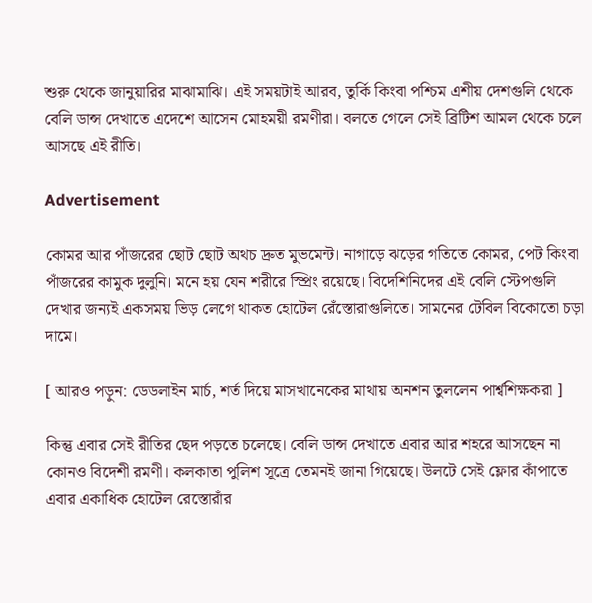শুরু থেকে জানুয়ারির মাঝামাঝি। এই সময়টাই আরব, তুর্কি কিংবা পশ্চিম এশীয় দেশগুলি থেকে বেলি ডান্স দেখাতে এদেশে আসেন মোহময়ী রমণীরা। বলতে গেলে সেই ব্রিটিশ আমল থেকে চলে আসছে এই রীতি।

Advertisement

কোমর আর পাঁজরের ছোট ছোট অথচ দ্রুত মুভমেন্ট। নাগাড়ে ঝড়ের গতিতে কোমর, পেট কিংবা পাঁজরের কামুক দুলুনি। মনে হয় যেন শরীরে স্প্রিং রয়েছে। বিদেশিনিদের এই বেলি স্টেপগুলি দেখার জন্যই একসময় ভিড় লেগে থাকত হোটেল রেঁস্তোরাগুলিতে। সামনের টেবিল বিকোতো চড়া দামে।

[ আরও পড়ুন: ডেডলাইন মার্চ, শর্ত দিয়ে মাসখানেকের মাথায় অনশন তুললেন পার্শ্বশিক্ষকরা ]

কিন্তু এবার সেই রীতির ছেদ পড়তে চলেছে। বেলি ডান্স দেখাতে এবার আর শহরে আসছেন না কোনও বিদেশী রমণী। কলকাতা পুলিশ সূত্রে তেমনই জানা গিয়েছে। উলটে সেই ফ্লোর কাঁপাতে এবার একাধিক হোটেল রেস্তোরাঁর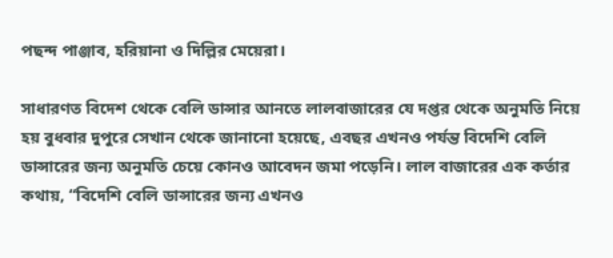পছন্দ পাঞ্জাব, হরিয়ানা ও দিল্লির মেয়েরা।

সাধারণত বিদেশ থেকে বেলি ডান্সার আনতে লালবাজারের যে দপ্তর থেকে অনুমতি নিয়ে হয় বুধবার দুপুরে সেখান থেকে জানানো হয়েছে, এবছর এখনও পর্যন্ত বিদেশি বেলি ডান্সারের জন্য অনুমতি চেয়ে কোনও আবেদন জমা পড়েনি। লাল বাজারের এক কর্তার কথায়, “বিদেশি বেলি ডান্সারের জন্য এখনও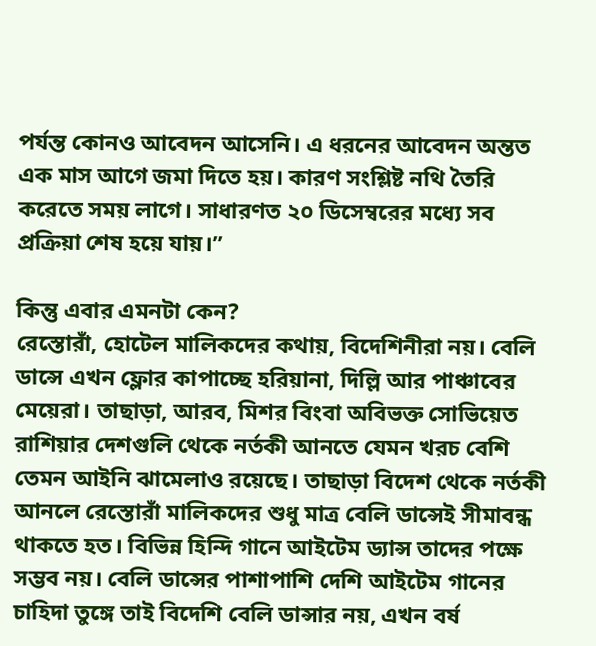পর্যন্ত কোনও আবেদন আসেনি। এ ধরনের আবেদন অন্তত এক মাস আগে জমা দিতে হয়। কারণ সংশ্লিষ্ট নথি তৈরি করেতে সময় লাগে। সাধারণত ২০ ডিসেম্বরের মধ্যে সব প্রক্রিয়া শেষ হয়ে যায়।”

কিন্তু এবার এমনটা কেন?
রেস্তোরাঁ, হোটেল মালিকদের কথায়, বিদেশিনীরা নয়। বেলি ডান্সে এখন ফ্লোর কাপাচ্ছে হরিয়ানা, দিল্লি আর পাঞ্চাবের মেয়েরা। তাছাড়া, আরব, মিশর বিংবা অবিভক্ত সোভিয়েত রাশিয়ার দেশগুলি থেকে নর্তকী আনতে যেমন খরচ বেশি তেমন আইনি ঝামেলাও রয়েছে। তাছাড়া বিদেশ থেকে নর্তকী আনলে রেস্তোরাঁ মালিকদের শুধু মাত্র বেলি ডান্সেই সীমাবন্ধ থাকতে হত। বিভিন্ন হিন্দি গানে আইটেম ড্যান্স তাদের পক্ষে সম্ভব নয়। বেলি ডান্সের পাশাপাশি দেশি আইটেম গানের চাহিদা তুঙ্গে তাই বিদেশি বেলি ডান্সার নয়, এখন বর্ষ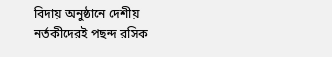বিদায় অনুষ্ঠানে দেশীয় নর্তকীদেরই পছন্দ রসিক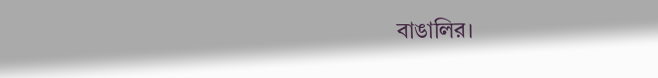বাঙালির।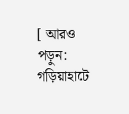[ আরও পড়ুন: গড়িয়াহাটে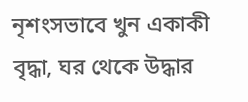নৃশংসভাবে খুন একাকী বৃদ্ধা, ঘর থেকে উদ্ধার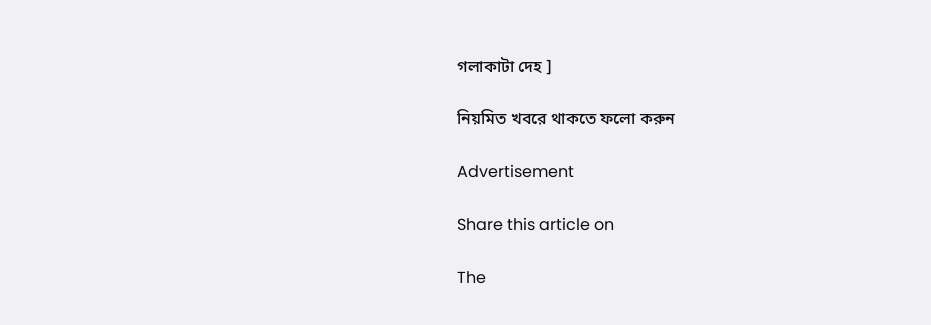গলাকাটা দেহ ]

নিয়মিত খবরে থাকতে ফলো করুন

Advertisement

Share this article on

The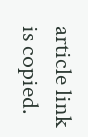article link is copied.